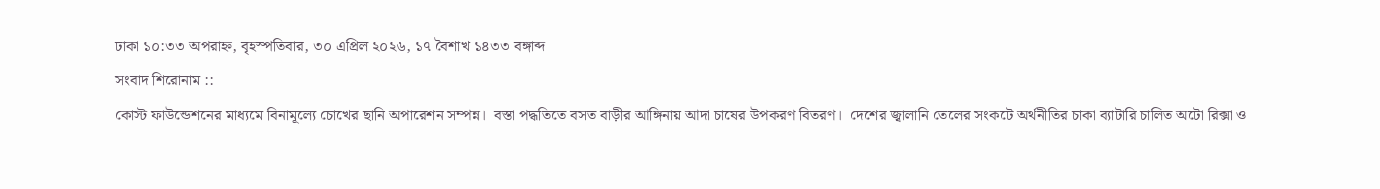ঢাকা ১০:৩৩ অপরাহ্ন, বৃহস্পতিবার, ৩০ এপ্রিল ২০২৬, ১৭ বৈশাখ ১৪৩৩ বঙ্গাব্দ
সংবাদ শিরোনাম ::
কোস্ট ফাউন্ডেশনের মাধ্যমে বিনামূল্যে চোখের ছানি অপারেশন সম্পন্ন।  বস্তা পদ্ধতিতে বসত বাড়ীর আঙ্গিনায় আদা চাষের উপকরণ বিতরণ।  দেশের জ্বালানি তেলের সংকটে অর্থনীতির চাকা ব্যাটারি চালিত অটো রিক্সা ও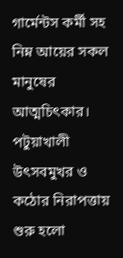গার্মেন্টস কর্মী সহ নিম্ন আয়ের সকল মানুষের আত্মচিৎকার। পটুয়াখালী উৎসবমুখর ও কঠোর নিরাপত্তায় শুরু হলো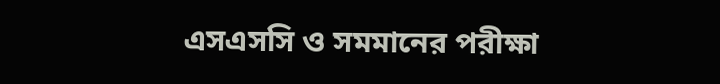এসএসসি ও সমমানের পরীক্ষা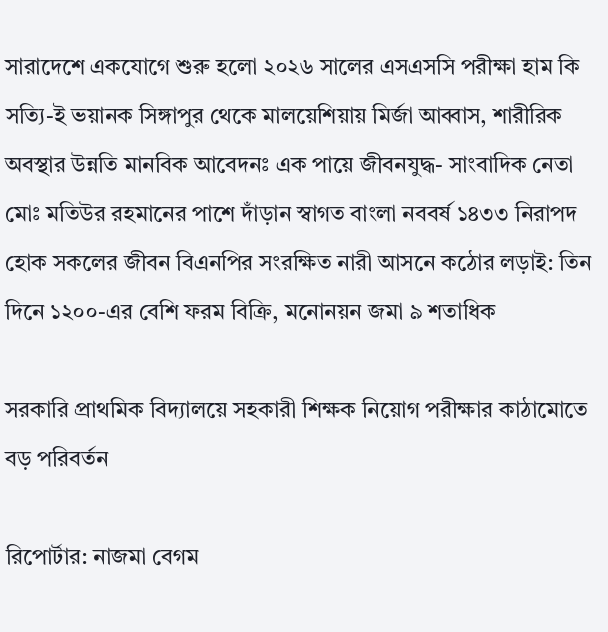সারাদেশে একযোগে শুরু হলো ২০২৬ সালের এসএসসি পরীক্ষা হাম কি সত্যি-ই ভয়ানক সিঙ্গাপুর থেকে মালয়েশিয়ায় মির্জা আব্বাস, শারীরিক অবস্থার উন্নতি মানবিক আবেদনঃ এক পায়ে জীবনযুদ্ধ- সাংবাদিক নেতা মোঃ মতিউর রহমানের পাশে দাঁড়ান স্বাগত বাংলা নববর্ষ ১৪৩৩ নিরাপদ হোক সকলের জীবন বিএনপির সংরক্ষিত নারী আসনে কঠোর লড়াই: তিন দিনে ১২০০-এর বেশি ফরম বিক্রি, মনোনয়ন জমা ৯ শতাধিক

সরকারি প্রাথমিক বিদ্যালয়ে সহকারী শিক্ষক নিয়োগ পরীক্ষার কাঠামোতে বড় পরিবর্তন

রিপোর্টার: নাজমা বেগম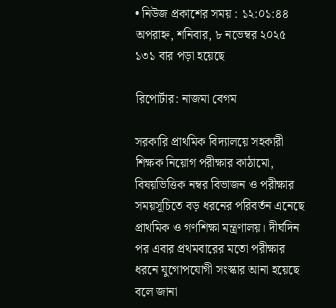• নিউজ প্রকাশের সময় : ১২:০১:৪৪ অপরাহ্ন, শনিবার, ৮ নভেম্বর ২০২৫ ১৩১ বার পড়া হয়েছে

রিপোর্টার: নাজমা বেগম

সরকারি প্রাথমিক বিদ্যালয়ে সহকারী শিক্ষক নিয়োগ পরীক্ষার কাঠামো, বিষয়ভিত্তিক নম্বর বিভাজন ও পরীক্ষার সময়সূচিতে বড় ধরনের পরিবর্তন এনেছে প্রাথমিক ও গণশিক্ষা মন্ত্রণালয়। দীর্ঘদিন পর এবার প্রথমবারের মতো পরীক্ষার ধরনে যুগোপযোগী সংস্কার আনা হয়েছে বলে জানা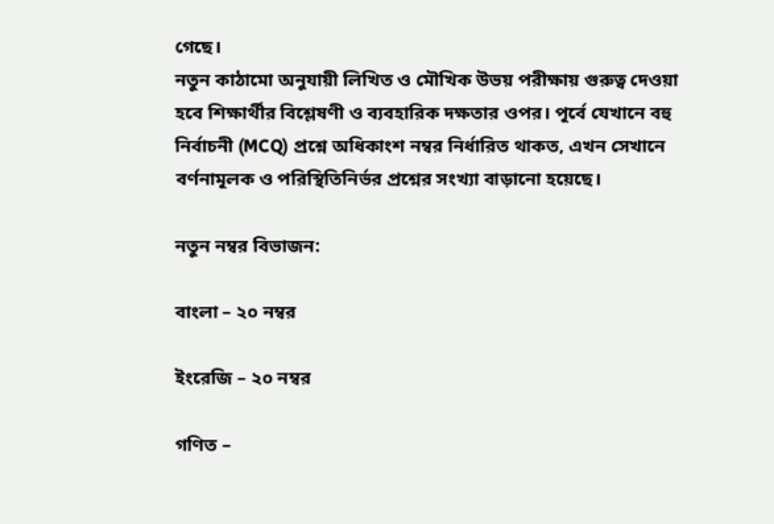গেছে।
নতুন কাঠামো অনুযায়ী লিখিত ও মৌখিক উভয় পরীক্ষায় গুরুত্ব দেওয়া হবে শিক্ষার্থীর বিশ্লেষণী ও ব্যবহারিক দক্ষতার ওপর। পূর্বে যেখানে বহু নির্বাচনী (MCQ) প্রশ্নে অধিকাংশ নম্বর নির্ধারিত থাকত, এখন সেখানে বর্ণনামূলক ও পরিস্থিতিনির্ভর প্রশ্নের সংখ্যা বাড়ানো হয়েছে।

নতুন নম্বর বিভাজন:

বাংলা – ২০ নম্বর

ইংরেজি – ২০ নম্বর

গণিত –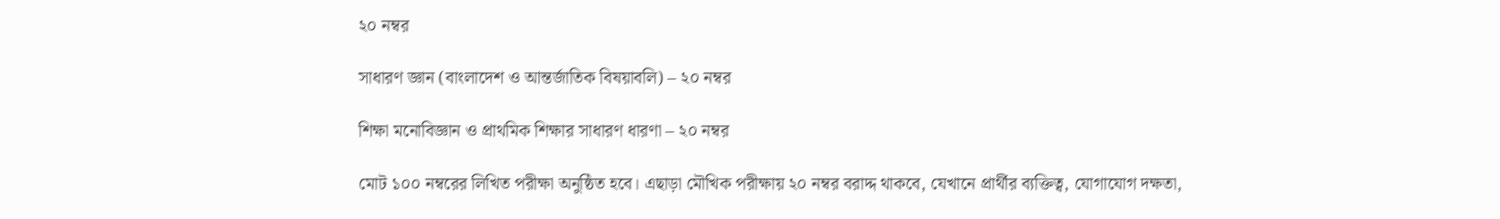২০ নম্বর

সাধারণ জ্ঞান (বাংলাদেশ ও আন্তর্জাতিক বিষয়াবলি) – ২০ নম্বর

শিক্ষা মনোবিজ্ঞান ও প্রাথমিক শিক্ষার সাধারণ ধারণা – ২০ নম্বর

মোট ১০০ নম্বরের লিখিত পরীক্ষা অনুষ্ঠিত হবে। এছাড়া মৌখিক পরীক্ষায় ২০ নম্বর বরাদ্দ থাকবে, যেখানে প্রার্থীর ব্যক্তিত্ব, যোগাযোগ দক্ষতা,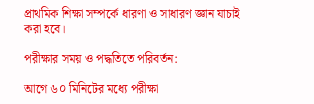প্রাথমিক শিক্ষা সম্পর্কে ধারণা ও সাধারণ জ্ঞান যাচাই করা হবে।

পরীক্ষার সময় ও পদ্ধতিতে পরিবর্তন:

আগে ৬০ মিনিটের মধ্যে পরীক্ষা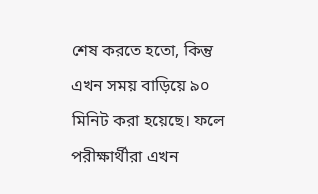শেষ করতে হতো, কিন্তু এখন সময় বাড়িয়ে ৯০ মিনিট করা হয়েছে। ফলে পরীক্ষার্থীরা এখন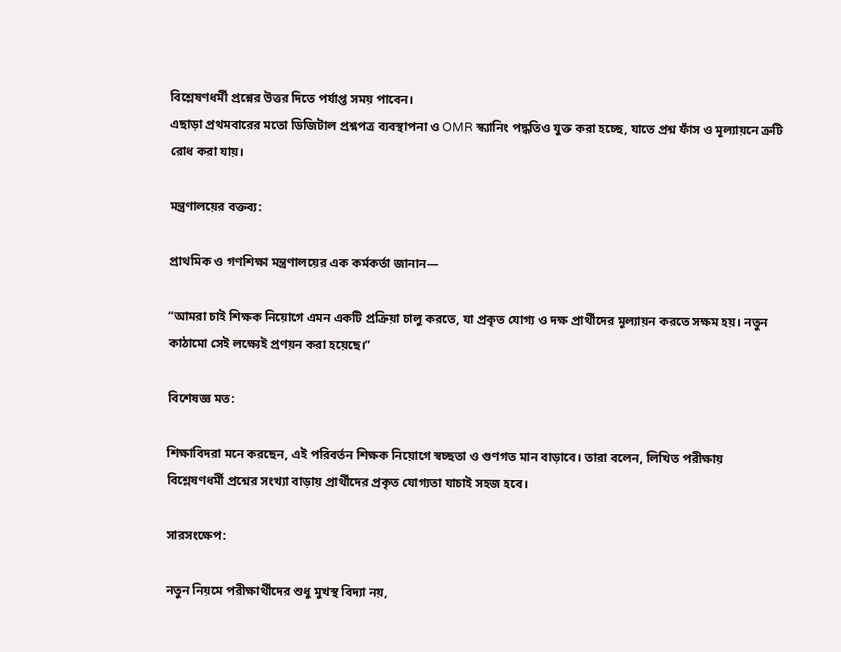বিশ্লেষণধর্মী প্রশ্নের উত্তর দিতে পর্যাপ্ত সময় পাবেন।
এছাড়া প্রথমবারের মতো ডিজিটাল প্রশ্নপত্র ব্যবস্থাপনা ও OMR স্ক্যানিং পদ্ধতিও যুক্ত করা হচ্ছে, যাতে প্রশ্ন ফাঁস ও মূল্যায়নে ত্রুটি রোধ করা যায়।

মন্ত্রণালয়ের বক্তব্য:

প্রাথমিক ও গণশিক্ষা মন্ত্রণালয়ের এক কর্মকর্তা জানান—

“আমরা চাই শিক্ষক নিয়োগে এমন একটি প্রক্রিয়া চালু করতে, যা প্রকৃত যোগ্য ও দক্ষ প্রার্থীদের মূল্যায়ন করতে সক্ষম হয়। নতুন কাঠামো সেই লক্ষ্যেই প্রণয়ন করা হয়েছে।”

বিশেষজ্ঞ মত:

শিক্ষাবিদরা মনে করছেন, এই পরিবর্তন শিক্ষক নিয়োগে স্বচ্ছতা ও গুণগত মান বাড়াবে। তারা বলেন, লিখিত পরীক্ষায় বিশ্লেষণধর্মী প্রশ্নের সংখ্যা বাড়ায় প্রার্থীদের প্রকৃত যোগ্যতা যাচাই সহজ হবে।

সারসংক্ষেপ:

নতুন নিয়মে পরীক্ষার্থীদের শুধু মুখস্থ বিদ্যা নয়,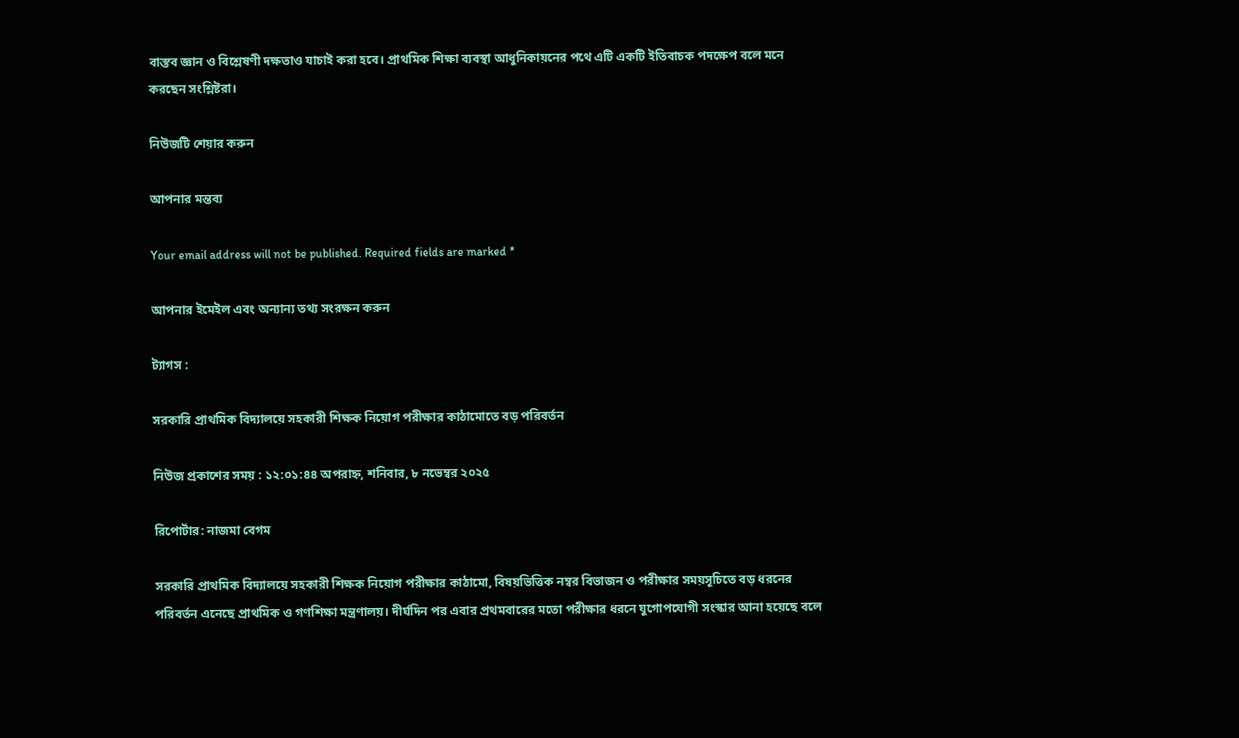বাস্তব জ্ঞান ও বিশ্লেষণী দক্ষতাও যাচাই করা হবে। প্রাথমিক শিক্ষা ব্যবস্থা আধুনিকায়নের পথে এটি একটি ইতিবাচক পদক্ষেপ বলে মনে করছেন সংশ্লিষ্টরা।

নিউজটি শেয়ার করুন

আপনার মন্তব্য

Your email address will not be published. Required fields are marked *

আপনার ইমেইল এবং অন্যান্য তথ্য সংরক্ষন করুন

ট্যাগস :

সরকারি প্রাথমিক বিদ্যালয়ে সহকারী শিক্ষক নিয়োগ পরীক্ষার কাঠামোতে বড় পরিবর্তন

নিউজ প্রকাশের সময় : ১২:০১:৪৪ অপরাহ্ন, শনিবার, ৮ নভেম্বর ২০২৫

রিপোর্টার: নাজমা বেগম

সরকারি প্রাথমিক বিদ্যালয়ে সহকারী শিক্ষক নিয়োগ পরীক্ষার কাঠামো, বিষয়ভিত্তিক নম্বর বিভাজন ও পরীক্ষার সময়সূচিতে বড় ধরনের পরিবর্তন এনেছে প্রাথমিক ও গণশিক্ষা মন্ত্রণালয়। দীর্ঘদিন পর এবার প্রথমবারের মতো পরীক্ষার ধরনে যুগোপযোগী সংস্কার আনা হয়েছে বলে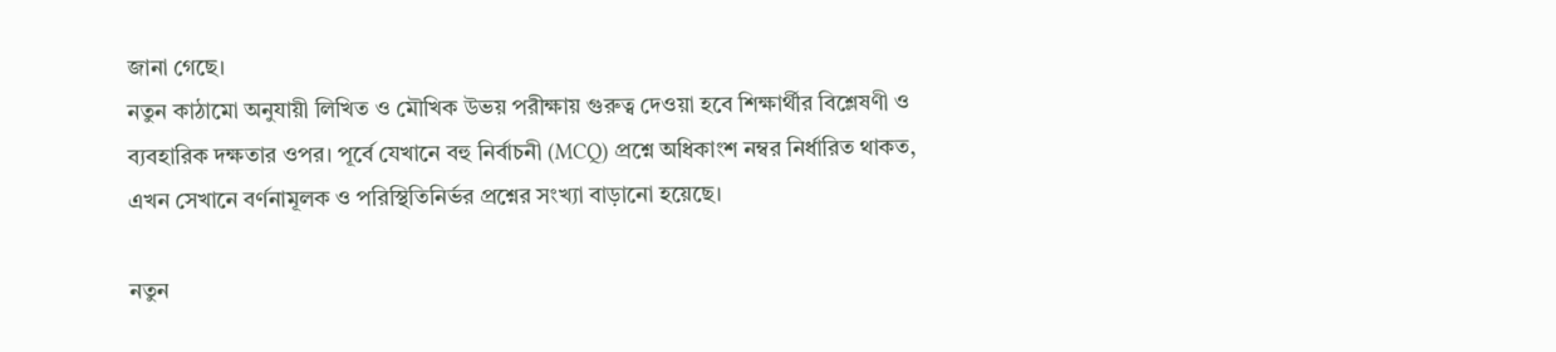জানা গেছে।
নতুন কাঠামো অনুযায়ী লিখিত ও মৌখিক উভয় পরীক্ষায় গুরুত্ব দেওয়া হবে শিক্ষার্থীর বিশ্লেষণী ও ব্যবহারিক দক্ষতার ওপর। পূর্বে যেখানে বহু নির্বাচনী (MCQ) প্রশ্নে অধিকাংশ নম্বর নির্ধারিত থাকত, এখন সেখানে বর্ণনামূলক ও পরিস্থিতিনির্ভর প্রশ্নের সংখ্যা বাড়ানো হয়েছে।

নতুন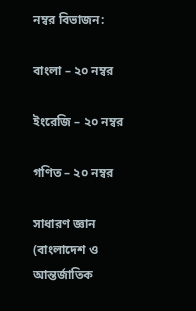নম্বর বিভাজন:

বাংলা – ২০ নম্বর

ইংরেজি – ২০ নম্বর

গণিত – ২০ নম্বর

সাধারণ জ্ঞান (বাংলাদেশ ও আন্তর্জাতিক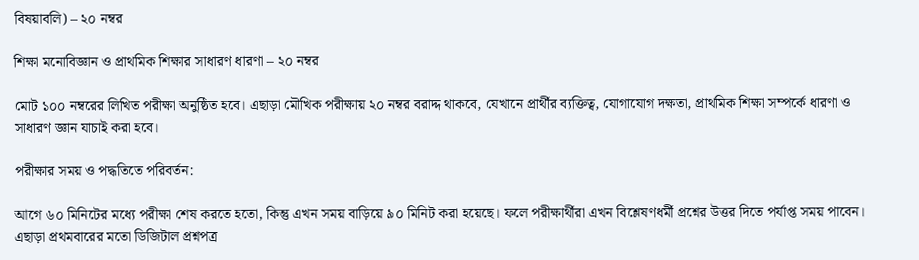বিষয়াবলি) – ২০ নম্বর

শিক্ষা মনোবিজ্ঞান ও প্রাথমিক শিক্ষার সাধারণ ধারণা – ২০ নম্বর

মোট ১০০ নম্বরের লিখিত পরীক্ষা অনুষ্ঠিত হবে। এছাড়া মৌখিক পরীক্ষায় ২০ নম্বর বরাদ্দ থাকবে, যেখানে প্রার্থীর ব্যক্তিত্ব, যোগাযোগ দক্ষতা, প্রাথমিক শিক্ষা সম্পর্কে ধারণা ও সাধারণ জ্ঞান যাচাই করা হবে।

পরীক্ষার সময় ও পদ্ধতিতে পরিবর্তন:

আগে ৬০ মিনিটের মধ্যে পরীক্ষা শেষ করতে হতো, কিন্তু এখন সময় বাড়িয়ে ৯০ মিনিট করা হয়েছে। ফলে পরীক্ষার্থীরা এখন বিশ্লেষণধর্মী প্রশ্নের উত্তর দিতে পর্যাপ্ত সময় পাবেন।
এছাড়া প্রথমবারের মতো ডিজিটাল প্রশ্নপত্র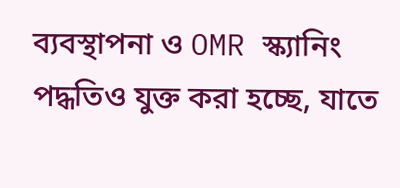ব্যবস্থাপনা ও OMR স্ক্যানিং পদ্ধতিও যুক্ত করা হচ্ছে, যাতে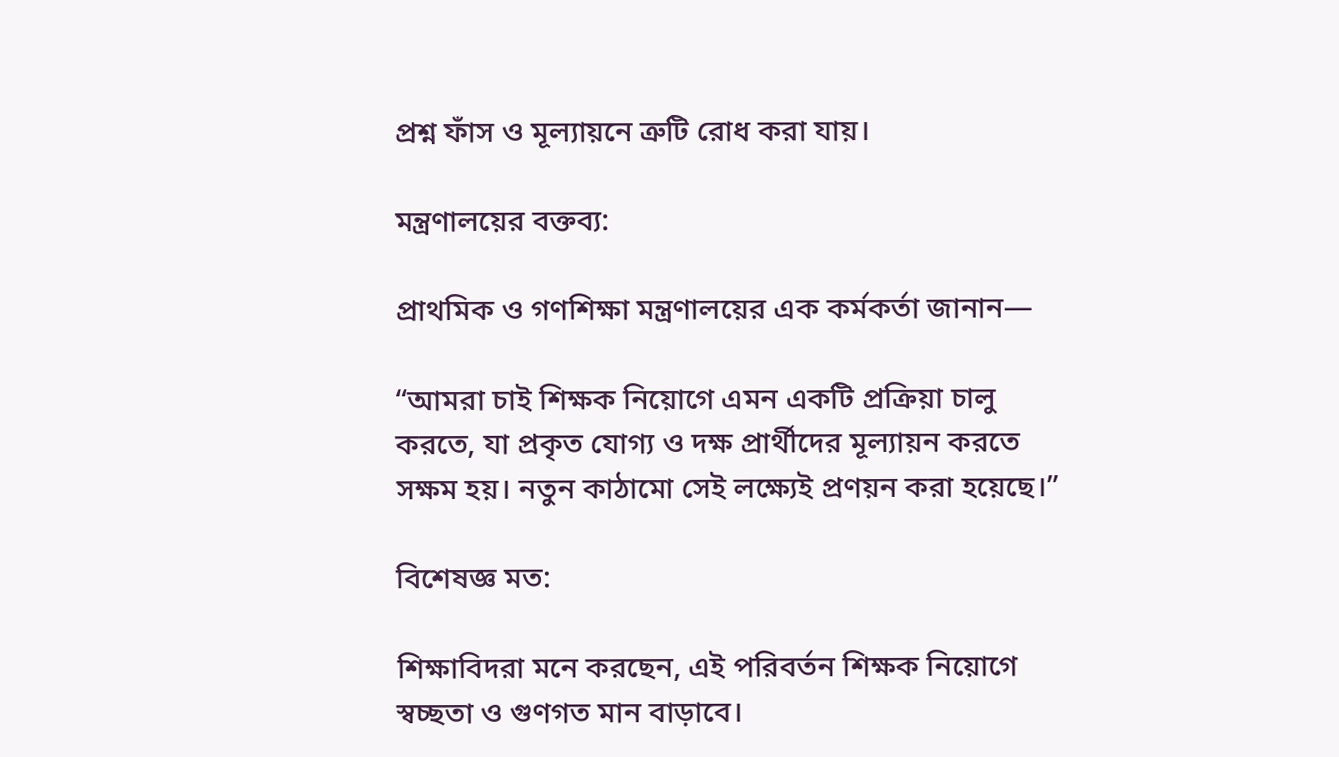প্রশ্ন ফাঁস ও মূল্যায়নে ত্রুটি রোধ করা যায়।

মন্ত্রণালয়ের বক্তব্য:

প্রাথমিক ও গণশিক্ষা মন্ত্রণালয়ের এক কর্মকর্তা জানান—

“আমরা চাই শিক্ষক নিয়োগে এমন একটি প্রক্রিয়া চালু করতে, যা প্রকৃত যোগ্য ও দক্ষ প্রার্থীদের মূল্যায়ন করতে সক্ষম হয়। নতুন কাঠামো সেই লক্ষ্যেই প্রণয়ন করা হয়েছে।”

বিশেষজ্ঞ মত:

শিক্ষাবিদরা মনে করছেন, এই পরিবর্তন শিক্ষক নিয়োগে স্বচ্ছতা ও গুণগত মান বাড়াবে।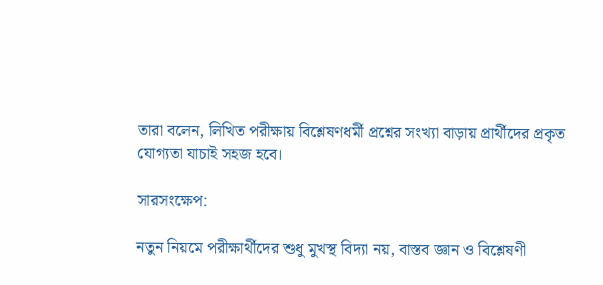তারা বলেন, লিখিত পরীক্ষায় বিশ্লেষণধর্মী প্রশ্নের সংখ্যা বাড়ায় প্রার্থীদের প্রকৃত যোগ্যতা যাচাই সহজ হবে।

সারসংক্ষেপ:

নতুন নিয়মে পরীক্ষার্থীদের শুধু মুখস্থ বিদ্যা নয়, বাস্তব জ্ঞান ও বিশ্লেষণী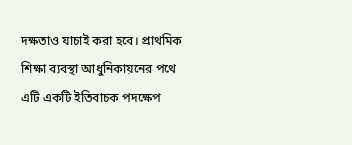দক্ষতাও যাচাই করা হবে। প্রাথমিক শিক্ষা ব্যবস্থা আধুনিকায়নের পথে এটি একটি ইতিবাচক পদক্ষেপ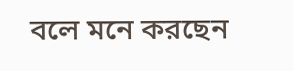বলে মনে করছেন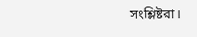সংশ্লিষ্টরা।